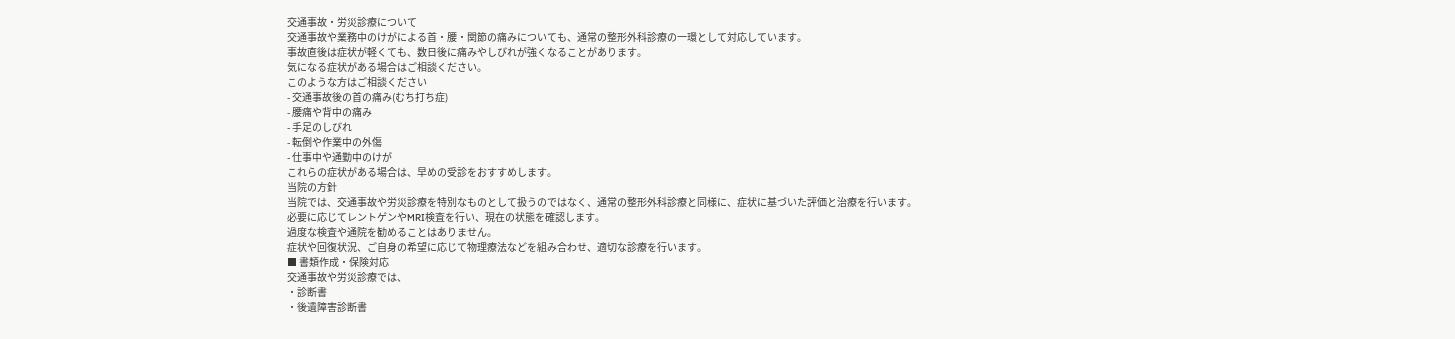交通事故・労災診療について
交通事故や業務中のけがによる首・腰・関節の痛みについても、通常の整形外科診療の一環として対応しています。
事故直後は症状が軽くても、数日後に痛みやしびれが強くなることがあります。
気になる症状がある場合はご相談ください。
このような方はご相談ください
- 交通事故後の首の痛み(むち打ち症)
- 腰痛や背中の痛み
- 手足のしびれ
- 転倒や作業中の外傷
- 仕事中や通勤中のけが
これらの症状がある場合は、早めの受診をおすすめします。
当院の方針
当院では、交通事故や労災診療を特別なものとして扱うのではなく、通常の整形外科診療と同様に、症状に基づいた評価と治療を行います。
必要に応じてレントゲンやMRI検査を行い、現在の状態を確認します。
過度な検査や通院を勧めることはありません。
症状や回復状況、ご自身の希望に応じて物理療法などを組み合わせ、適切な診療を行います。
■ 書類作成・保険対応
交通事故や労災診療では、
・診断書
・後遺障害診断書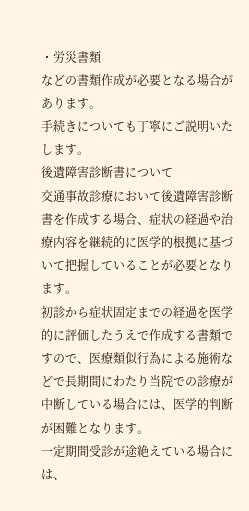・労災書類
などの書類作成が必要となる場合があります。
手続きについても丁寧にご説明いたします。
後遺障害診断書について
交通事故診療において後遺障害診断書を作成する場合、症状の経過や治療内容を継続的に医学的根拠に基づいて把握していることが必要となります。
初診から症状固定までの経過を医学的に評価したうえで作成する書類ですので、医療類似行為による施術などで長期間にわたり当院での診療が中断している場合には、医学的判断が困難となります。
一定期間受診が途絶えている場合には、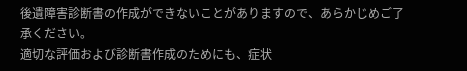後遺障害診断書の作成ができないことがありますので、あらかじめご了承ください。
適切な評価および診断書作成のためにも、症状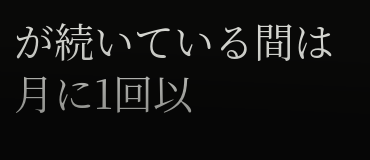が続いている間は月に1回以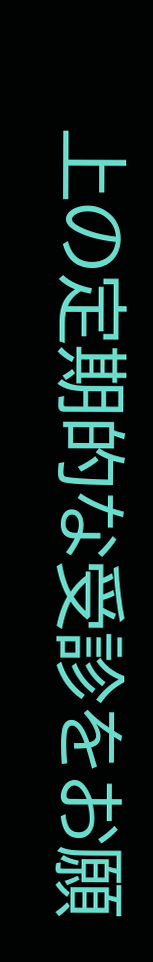上の定期的な受診をお願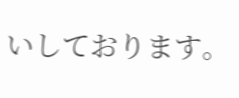いしております。